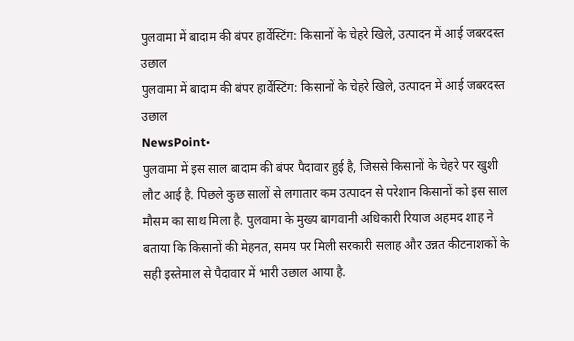पुलवामा में बादाम की बंपर हार्वेस्टिंग: किसानों के चेहरे खिले, उत्पादन में आई जबरदस्त उछाल
पुलवामा में बादाम की बंपर हार्वेस्टिंग: किसानों के चेहरे खिले, उत्पादन में आई जबरदस्त उछाल
NewsPoint•
पुलवामा में इस साल बादाम की बंपर पैदावार हुई है, जिससे किसानों के चेहरे पर खुशी लौट आई है. पिछले कुछ सालों से लगातार कम उत्पादन से परेशान किसानों को इस साल मौसम का साथ मिला है. पुलवामा के मुख्य बागवानी अधिकारी रियाज अहमद शाह ने बताया कि किसानों की मेहनत, समय पर मिली सरकारी सलाह और उन्नत कीटनाशकों के सही इस्तेमाल से पैदावार में भारी उछाल आया है.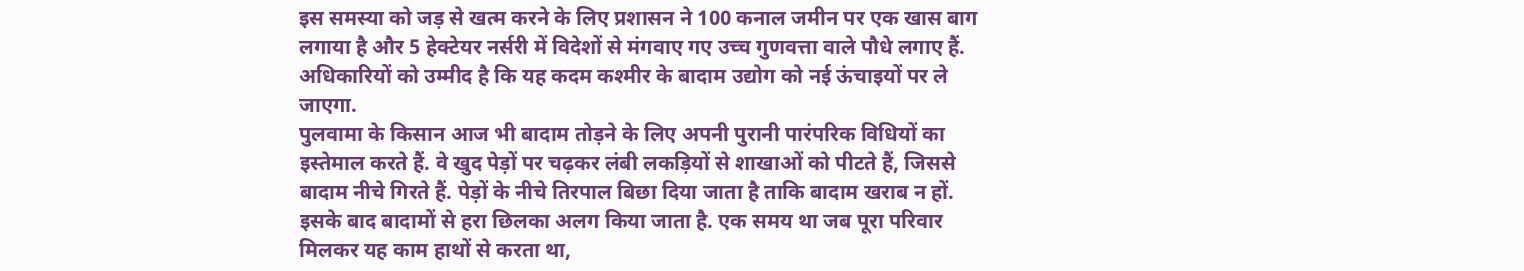इस समस्या को जड़ से खत्म करने के लिए प्रशासन ने 100 कनाल जमीन पर एक खास बाग लगाया है और 5 हेक्टेयर नर्सरी में विदेशों से मंगवाए गए उच्च गुणवत्ता वाले पौधे लगाए हैं. अधिकारियों को उम्मीद है कि यह कदम कश्मीर के बादाम उद्योग को नई ऊंचाइयों पर ले जाएगा.
पुलवामा के किसान आज भी बादाम तोड़ने के लिए अपनी पुरानी पारंपरिक विधियों का इस्तेमाल करते हैं. वे खुद पेड़ों पर चढ़कर लंबी लकड़ियों से शाखाओं को पीटते हैं, जिससे बादाम नीचे गिरते हैं. पेड़ों के नीचे तिरपाल बिछा दिया जाता है ताकि बादाम खराब न हों. इसके बाद बादामों से हरा छिलका अलग किया जाता है. एक समय था जब पूरा परिवार मिलकर यह काम हाथों से करता था,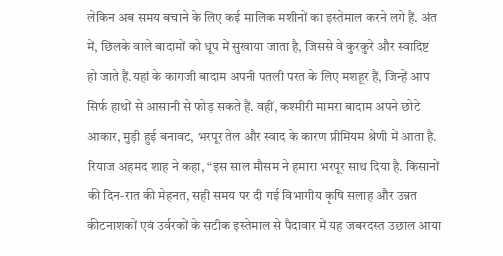लेकिन अब समय बचाने के लिए कई मालिक मशीनों का इस्तेमाल करने लगे हैं. अंत में, छिलके वाले बादामों को धूप में सुखाया जाता है, जिससे वे कुरकुरे और स्वादिष्ट हो जाते हैं.यहां के कागजी बादाम अपनी पतली परत के लिए मशहूर हैं, जिन्हें आप सिर्फ हाथों से आसानी से फोड़ सकते हैं. वहीं, कश्मीरी मामरा बादाम अपने छोटे आकार, मुड़ी हुई बनावट, भरपूर तेल और स्वाद के कारण प्रीमियम श्रेणी में आता है.
रियाज अहमद शाह ने कहा, “इस साल मौसम ने हमारा भरपूर साथ दिया है. किसानों की दिन-रात की मेहनत, सही समय पर दी गई विभागीय कृषि सलाह और उन्नत कीटनाशकों एवं उर्वरकों के सटीक इस्तेमाल से पैदावार में यह जबरदस्त उछाल आया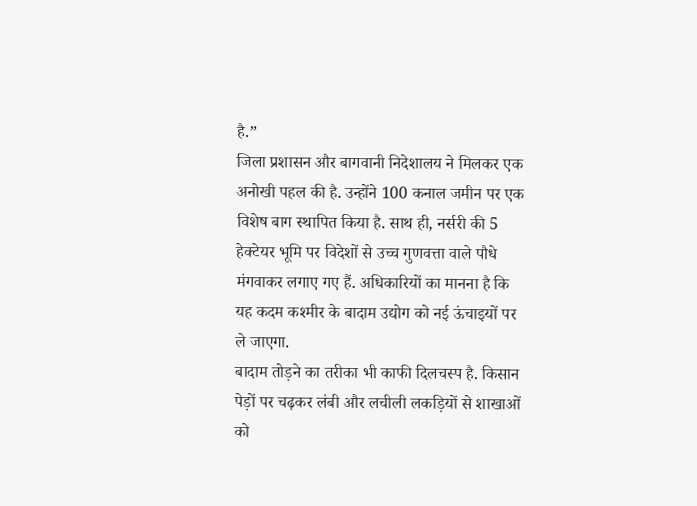है.”
जिला प्रशासन और बागवानी निदेशालय ने मिलकर एक अनोखी पहल की है. उन्होंने 100 कनाल जमीन पर एक विशेष बाग स्थापित किया है. साथ ही, नर्सरी की 5 हेक्टेयर भूमि पर विदेशों से उच्च गुणवत्ता वाले पौधे मंगवाकर लगाए गए हैं. अधिकारियों का मानना है कि यह कदम कश्मीर के बादाम उद्योग को नई ऊंचाइयों पर ले जाएगा.
बादाम तोड़ने का तरीका भी काफी दिलचस्प है. किसान पेड़ों पर चढ़कर लंबी और लचीली लकड़ियों से शाखाओं को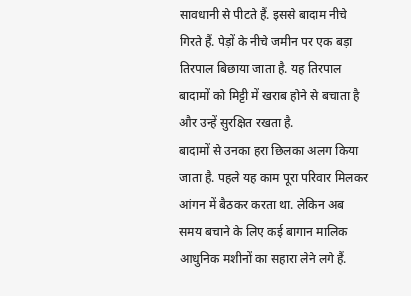सावधानी से पीटते हैं. इससे बादाम नीचे गिरते हैं. पेड़ों के नीचे जमीन पर एक बड़ा तिरपाल बिछाया जाता है. यह तिरपाल बादामों को मिट्टी में खराब होने से बचाता है और उन्हें सुरक्षित रखता है.
बादामों से उनका हरा छिलका अलग किया जाता है. पहले यह काम पूरा परिवार मिलकर आंगन में बैठकर करता था. लेकिन अब समय बचाने के लिए कई बागान मालिक आधुनिक मशीनों का सहारा लेने लगे हैं.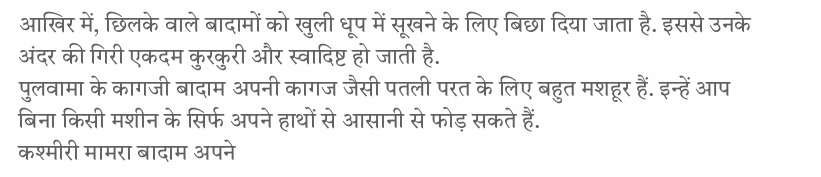आखिर में, छिलके वाले बादामों को खुली धूप में सूखने के लिए बिछा दिया जाता है. इससे उनके अंदर की गिरी एकदम कुरकुरी और स्वादिष्ट हो जाती है.
पुलवामा के कागजी बादाम अपनी कागज जैसी पतली परत के लिए बहुत मशहूर हैं. इन्हें आप बिना किसी मशीन के सिर्फ अपने हाथों से आसानी से फोड़ सकते हैं.
कश्मीरी मामरा बादाम अपने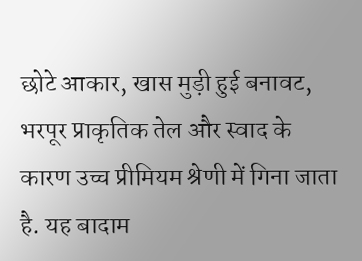छोटे आकार, खास मुड़ी हुई बनावट, भरपूर प्राकृतिक तेल और स्वाद के कारण उच्च प्रीमियम श्रेणी में गिना जाता है. यह बादाम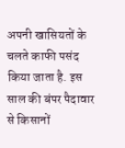अपनी खासियतों के चलते काफी पसंद किया जाता है. इस साल की बंपर पैदावार से किसानों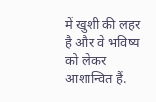में खुशी की लहर है और वे भविष्य को लेकर आशान्वित हैं.